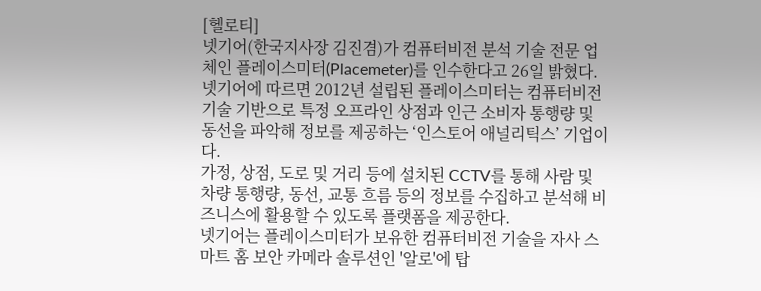[헬로티]
넷기어(한국지사장 김진겸)가 컴퓨터비전 분석 기술 전문 업체인 플레이스미터(Placemeter)를 인수한다고 26일 밝혔다.
넷기어에 따르면 2012년 설립된 플레이스미터는 컴퓨터비전 기술 기반으로 특정 오프라인 상점과 인근 소비자 통행량 및 동선을 파악해 정보를 제공하는 ‘인스토어 애널리틱스’ 기업이다.
가정, 상점, 도로 및 거리 등에 설치된 CCTV를 통해 사람 및 차량 통행량, 동선, 교통 흐름 등의 정보를 수집하고 분석해 비즈니스에 활용할 수 있도록 플랫폼을 제공한다.
넷기어는 플레이스미터가 보유한 컴퓨터비전 기술을 자사 스마트 홈 보안 카메라 솔루션인 '알로'에 탑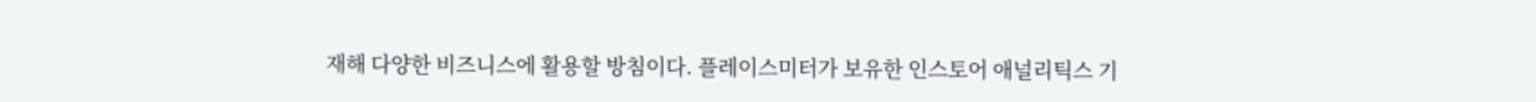재해 다양한 비즈니스에 활용할 방침이다. 플레이스미터가 보유한 인스토어 애널리틱스 기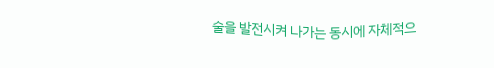술을 발전시켜 나가는 동시에 자체적으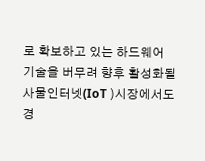로 확보하고 있는 하드웨어 기술을 버무려 향후 활성화될 사물인터넷(IoT )시장에서도 경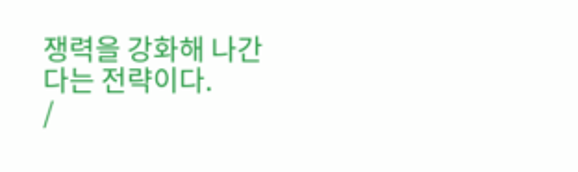쟁력을 강화해 나간다는 전략이다.
/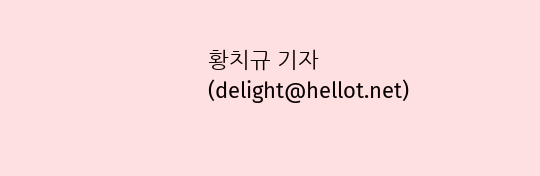황치규 기자(delight@hellot.net)